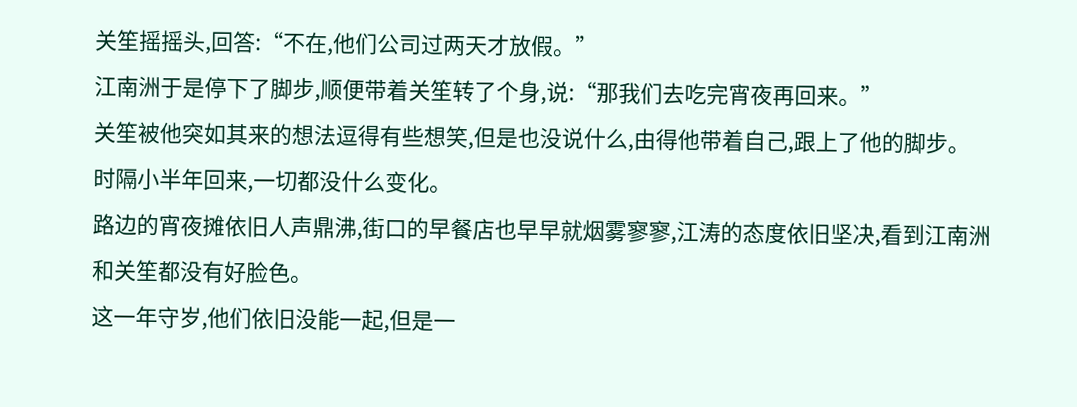关笙摇摇头,回答:“不在,他们公司过两天才放假。”
江南洲于是停下了脚步,顺便带着关笙转了个身,说:“那我们去吃完宵夜再回来。”
关笙被他突如其来的想法逗得有些想笑,但是也没说什么,由得他带着自己,跟上了他的脚步。
时隔小半年回来,一切都没什么变化。
路边的宵夜摊依旧人声鼎沸,街口的早餐店也早早就烟雾寥寥,江涛的态度依旧坚决,看到江南洲和关笙都没有好脸色。
这一年守岁,他们依旧没能一起,但是一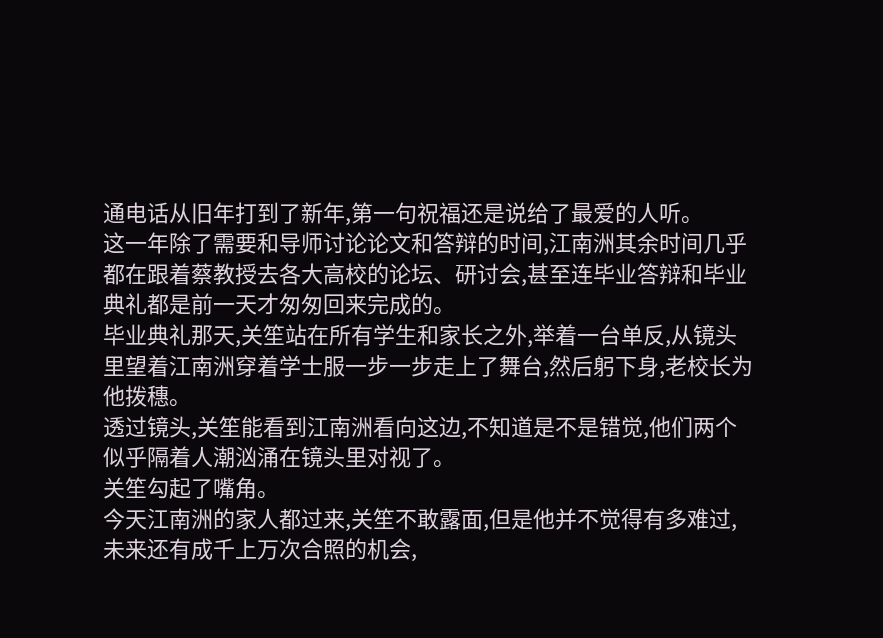通电话从旧年打到了新年,第一句祝福还是说给了最爱的人听。
这一年除了需要和导师讨论论文和答辩的时间,江南洲其余时间几乎都在跟着蔡教授去各大高校的论坛、研讨会,甚至连毕业答辩和毕业典礼都是前一天才匆匆回来完成的。
毕业典礼那天,关笙站在所有学生和家长之外,举着一台单反,从镜头里望着江南洲穿着学士服一步一步走上了舞台,然后躬下身,老校长为他拨穗。
透过镜头,关笙能看到江南洲看向这边,不知道是不是错觉,他们两个似乎隔着人潮汹涌在镜头里对视了。
关笙勾起了嘴角。
今天江南洲的家人都过来,关笙不敢露面,但是他并不觉得有多难过,未来还有成千上万次合照的机会,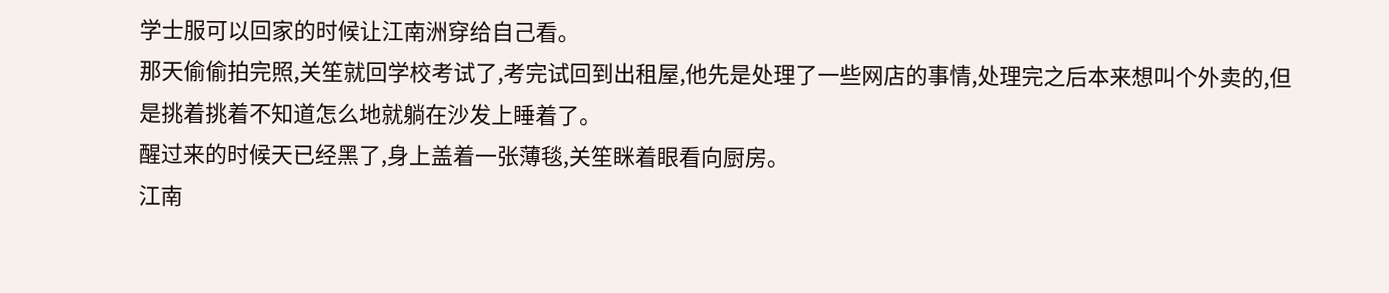学士服可以回家的时候让江南洲穿给自己看。
那天偷偷拍完照,关笙就回学校考试了,考完试回到出租屋,他先是处理了一些网店的事情,处理完之后本来想叫个外卖的,但是挑着挑着不知道怎么地就躺在沙发上睡着了。
醒过来的时候天已经黑了,身上盖着一张薄毯,关笙眯着眼看向厨房。
江南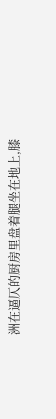洲在逼仄的厨房里盘着腿坐在地上,膝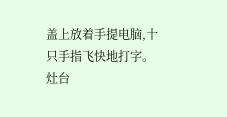盖上放着手提电脑,十只手指飞快地打字。
灶台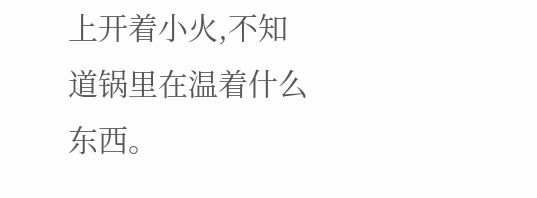上开着小火,不知道锅里在温着什么东西。